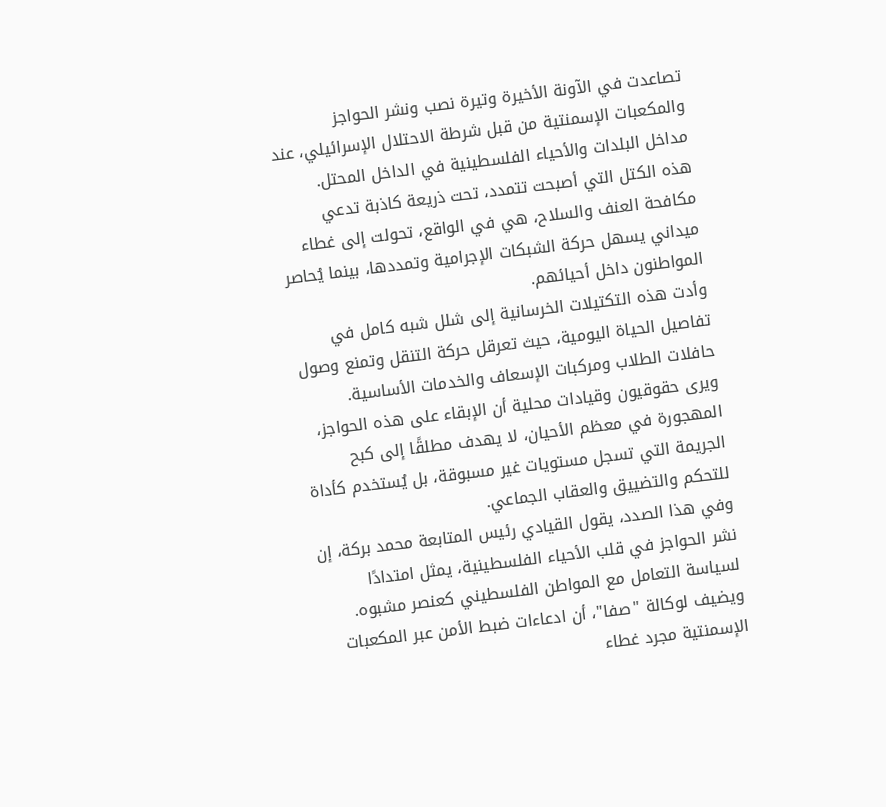تصاعدت في الآونة الأخيرة وتيرة نصب ونشر الحواجز والمكعبات الإسمنتية من قبل شرطة الاحتلال الإسرائيلي، عند مداخل البلدات والأحياء الفلسطينية في الداخل المحتل.
هذه الكتل التي أصبحت تتمدد، تحت ذريعة كاذبة تدعي مكافحة العنف والسلاح، هي في الواقع، تحولت إلى غطاء ميداني يسهل حركة الشبكات الإجرامية وتمددها، بينما يُحاصر المواطنون داخل أحيائهم.
وأدت هذه التكتيلات الخرسانية إلى شلل شبه كامل في تفاصيل الحياة اليومية، حيث تعرقل حركة التنقل وتمنع وصول حافلات الطلاب ومركبات الإسعاف والخدمات الأساسية.
ويرى حقوقيون وقيادات محلية أن الإبقاء على هذه الحواجز، المهجورة في معظم الأحيان، لا يهدف مطلقًا إلى كبح الجريمة التي تسجل مستويات غير مسبوقة، بل يُستخدم كأداة للتحكم والتضييق والعقاب الجماعي.
وفي هذا الصدد، يقول القيادي رئيس المتابعة محمد بركة، إن نشر الحواجز في قلب الأحياء الفلسطينية، يمثل امتدادًا لسياسة التعامل مع المواطن الفلسطيني كعنصر مشبوه.
ويضيف لوكالة "صفا"، أن ادعاءات ضبط الأمن عبر المكعبات الإسمنتية مجرد غطاء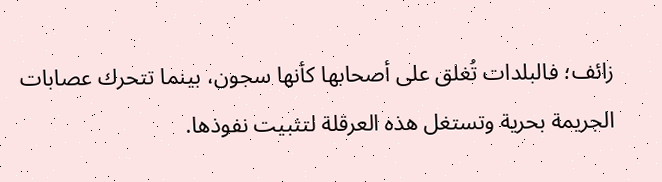زائف؛ فالبلدات تُغلق على أصحابها كأنها سجون، بينما تتحرك عصابات الجريمة بحرية وتستغل هذه العرقلة لتثبيت نفوذها.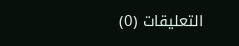التعليقات (0)